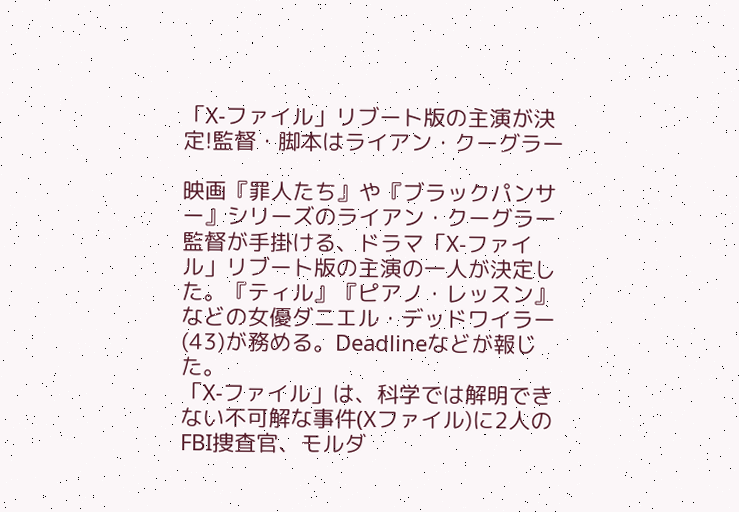「X-ファイル」リブート版の主演が決定!監督・脚本はライアン・クーグラー

映画『罪人たち』や『ブラックパンサー』シリーズのライアン・クーグラー監督が手掛ける、ドラマ「X-ファイル」リブート版の主演の一人が決定した。『ティル』『ピアノ・レッスン』などの女優ダニエル・デッドワイラー(43)が務める。Deadlineなどが報じた。
「X-ファイル」は、科学では解明できない不可解な事件(Xファイル)に2人のFBI捜査官、モルダ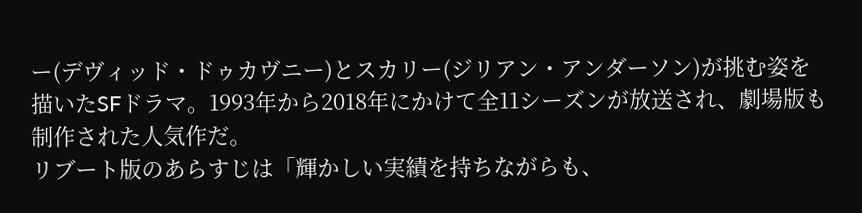ー(デヴィッド・ドゥカヴニー)とスカリー(ジリアン・アンダーソン)が挑む姿を描いたSFドラマ。1993年から2018年にかけて全11シーズンが放送され、劇場版も制作された人気作だ。
リブート版のあらすじは「輝かしい実績を持ちながらも、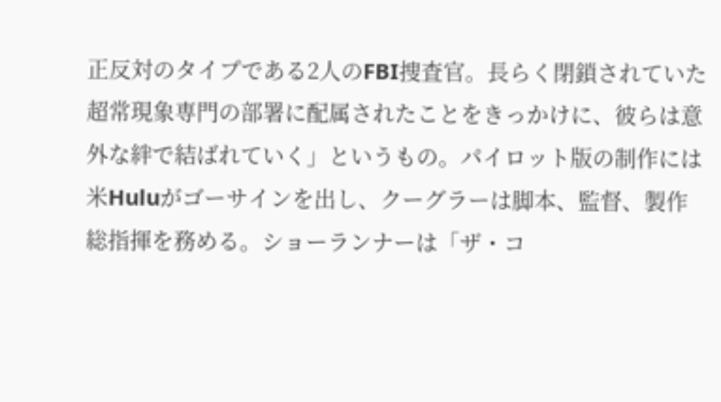正反対のタイプである2人のFBI捜査官。長らく閉鎖されていた超常現象専門の部署に配属されたことをきっかけに、彼らは意外な絆で結ばれていく」というもの。パイロット版の制作には米Huluがゴーサインを出し、クーグラーは脚本、監督、製作総指揮を務める。ショーランナーは「ザ・コ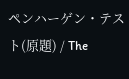ペンハーゲン・テスト(原題) / The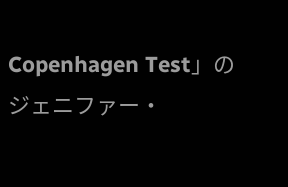Copenhagen Test」のジェニファー・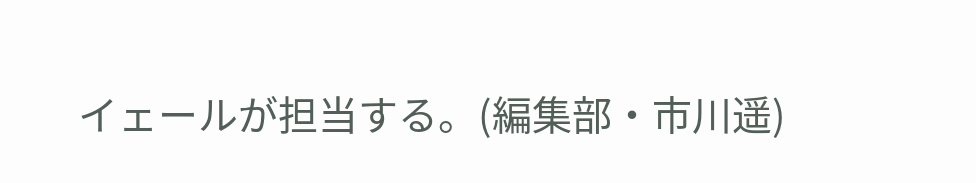イェールが担当する。(編集部・市川遥)